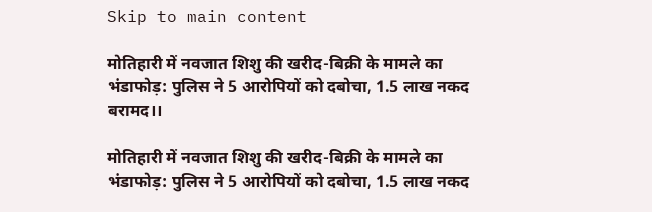Skip to main content

मोतिहारी में नवजात शिशु की खरीद-बिक्री के मामले का भंडाफोड़: पुलिस ने 5 आरोपियों को दबोचा, 1.5 लाख नकद बरामद।।

मोतिहारी में नवजात शिशु की खरीद-बिक्री के मामले का भंडाफोड़: पुलिस ने 5 आरोपियों को दबोचा, 1.5 लाख नकद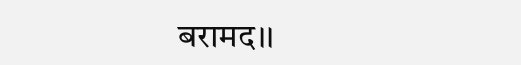बरामद।।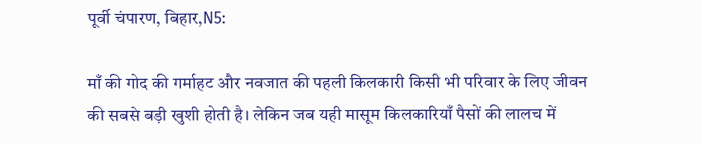पूर्वी चंपारण, बिहार,N5:

माँ की गोद की गर्माहट और नवजात की पहली किलकारी किसी भी परिवार के लिए जीवन की सबसे बड़ी खुशी होती है। लेकिन जब यही मासूम किलकारियाँ पैसों की लालच में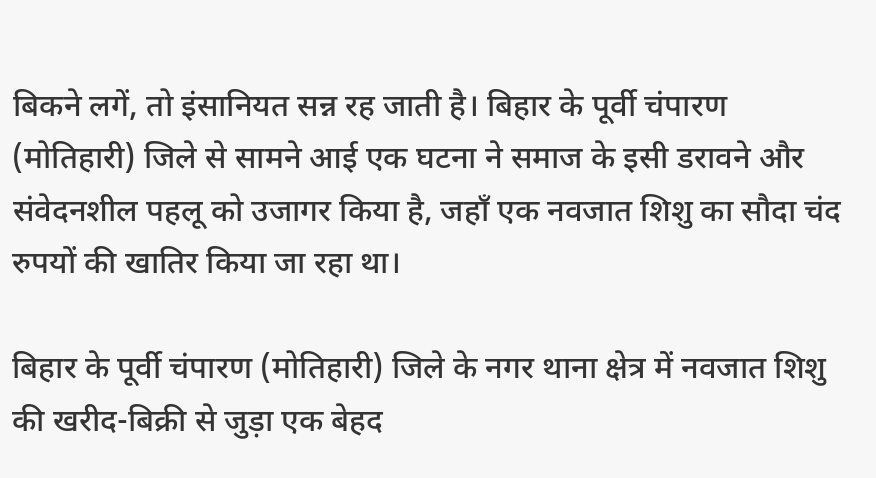बिकने लगें, तो इंसानियत सन्न रह जाती है। बिहार के पूर्वी चंपारण (मोतिहारी) जिले से सामने आई एक घटना ने समाज के इसी डरावने और संवेदनशील पहलू को उजागर किया है, जहाँ एक नवजात शिशु का सौदा चंद रुपयों की खातिर किया जा रहा था।

बिहार के पूर्वी चंपारण (मोतिहारी) जिले के नगर थाना क्षेत्र में नवजात शिशु की खरीद-बिक्री से जुड़ा एक बेहद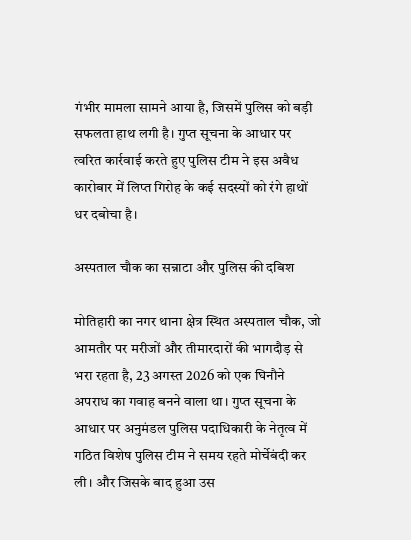गंभीर मामला सामने आया है, जिसमें पुलिस को बड़ी सफलता हाथ लगी है। गुप्त सूचना के आधार पर त्वरित कार्रवाई करते हुए पुलिस टीम ने इस अवैध कारोबार में लिप्त गिरोह के कई सदस्यों को रंगे हाथों धर दबोचा है।

अस्पताल चौक का सन्नाटा और पुलिस की दबिश

मोतिहारी का नगर थाना क्षेत्र स्थित अस्पताल चौक, जो आमतौर पर मरीजों और तीमारदारों की भागदौड़ से भरा रहता है, 23 अगस्त 2026 को एक घिनौने अपराध का गवाह बनने वाला था। गुप्त सूचना के आधार पर अनुमंडल पुलिस पदाधिकारी के नेतृत्व में गठित विशेष पुलिस टीम ने समय रहते मोर्चेबंदी कर ली। और जिसके बाद हुआ उस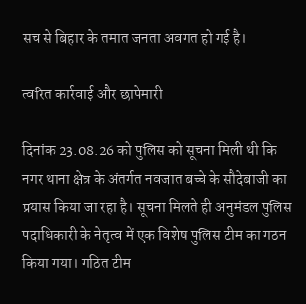सच से बिहार के तमात जनता अवगत हो गई है।

त्वरित कार्रवाई और छापेमारी

दिनांक 23.08.26 को पुलिस को सूचना मिली थी कि नगर थाना क्षेत्र के अंतर्गत नवजात बच्चे के सौदेबाजी का प्रयास किया जा रहा है। सूचना मिलते ही अनुमंडल पुलिस पदाधिकारी के नेतृत्व में एक विशेष पुलिस टीम का गठन किया गया। गठित टीम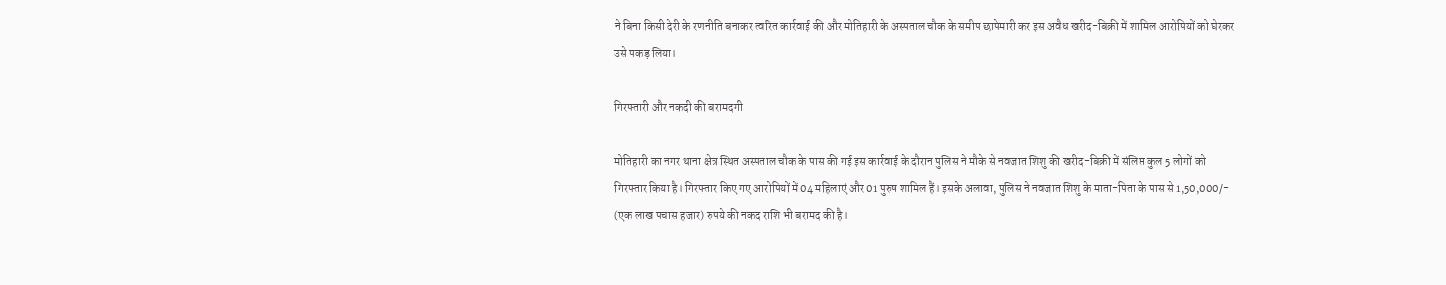ने बिना किसी देरी के रणनीति बनाकर त्वरित कार्रवाई की और मोतिहारी के अस्पताल चौक के समीप छापेमारी कर इस अवैध खरीद-बिक्री में शामिल आरोपियों को घेरकर उसे पकड़ लिया।

गिरफ्तारी और नकदी की बरामदगी

मोतिहारी का नगर थाना क्षेत्र स्थित अस्पताल चौक के पास की गई इस कार्रवाई के दौरान पुलिस ने मौके से नवजात शिशु की खरीद-बिक्री में संलिप्त कुल 5 लोगों को गिरफ्तार किया है। गिरफ्तार किए गए आरोपियों में 04 महिलाएं और 01 पुरुष शामिल हैं। इसके अलावा, पुलिस ने नवजात शिशु के माता-पिता के पास से 1,50,000/- (एक लाख पचास हजार) रुपये की नकद राशि भी बरामद की है।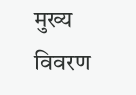मुख्य विवरण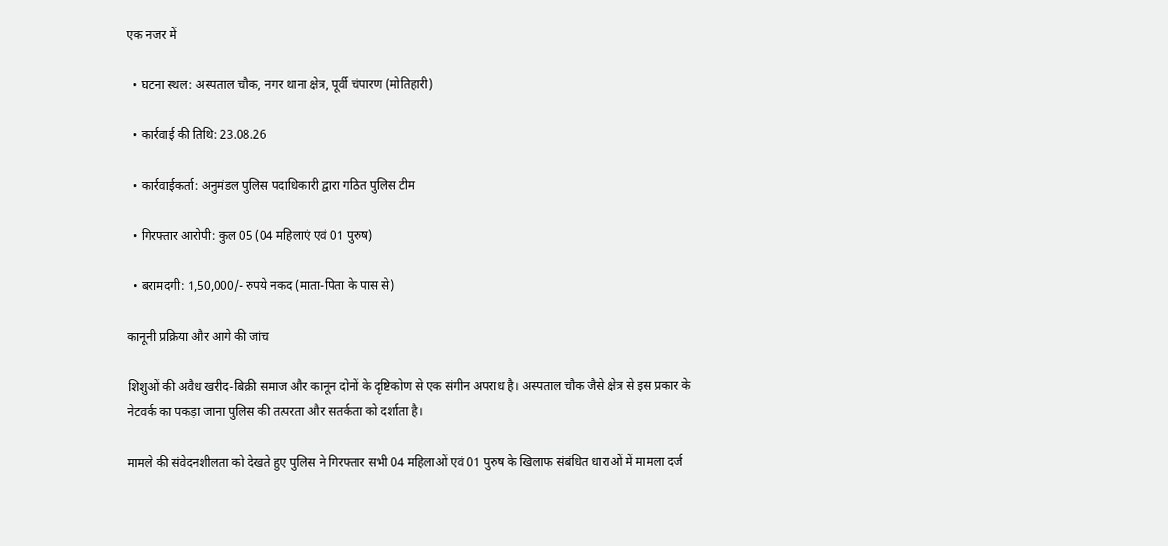एक नजर में

  • घटना स्थल: अस्पताल चौक, नगर थाना क्षेत्र, पूर्वी चंपारण (मोतिहारी)

  • कार्रवाई की तिथि: 23.08.26

  • कार्रवाईकर्ता: अनुमंडल पुलिस पदाधिकारी द्वारा गठित पुलिस टीम

  • गिरफ्तार आरोपी: कुल 05 (04 महिलाएं एवं 01 पुरुष)

  • बरामदगी: 1,50,000/- रुपये नकद (माता-पिता के पास से)

कानूनी प्रक्रिया और आगे की जांच

शिशुओं की अवैध खरीद-बिक्री समाज और कानून दोनों के दृष्टिकोण से एक संगीन अपराध है। अस्पताल चौक जैसे क्षेत्र से इस प्रकार के नेटवर्क का पकड़ा जाना पुलिस की तत्परता और सतर्कता को दर्शाता है।

मामले की संवेदनशीलता को देखते हुए पुलिस ने गिरफ्तार सभी 04 महिलाओं एवं 01 पुरुष के खिलाफ संबंधित धाराओं में मामला दर्ज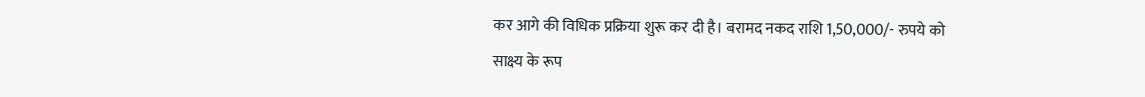कर आगे की विधिक प्रक्रिया शुरू कर दी है। बरामद नकद राशि 1,50,000/- रुपये को साक्ष्य के रूप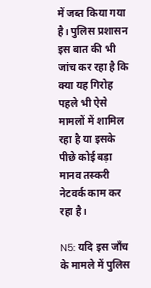में जब्त किया गया है। पुलिस प्रशासन इस बात की भी जांच कर रहा है कि क्या यह गिरोह पहले भी ऐसे मामलों में शामिल रहा है या इसके पीछे कोई बड़ा मानव तस्करी नेटवर्क काम कर रहा है।

N5: यदि इस जाँच के मामले में पुलिस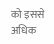को इससे अधिक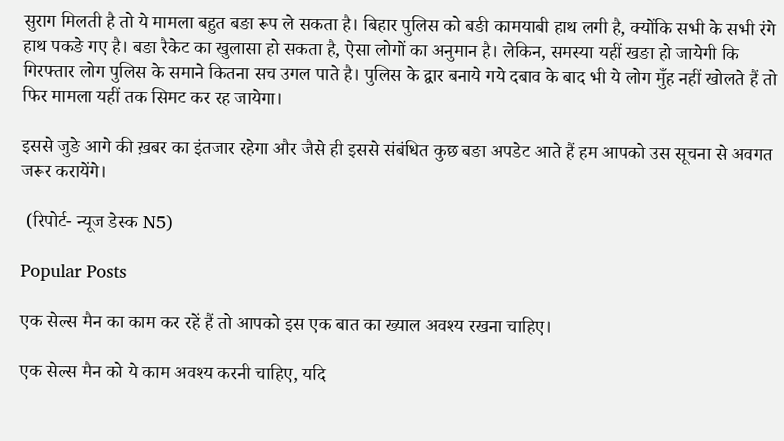सुराग मिलती है तो ये मामला बहुत बङा रूप ले सकता है। बिहार पुलिस को बङी कामयाबी हाथ लगी है, क्योंकि सभी के सभी रंगे हाथ पकङे गए है। बङा रैकेट का खुलासा हो सकता है, ऐसा लोगों का अनुमान है। लेकिन, समस्या यहीं खङा हो जायेगी कि गिरफ्तार लोग पुलिस के समाने कितना सच उगल पाते है। पुलिस के द्वार बनाये गये दबाव के बाद भी ये लोग मुँह नहीं खोलते हैं तो फिर मामला यहीं तक सिमट कर रह जायेगा।

इससे जुङे आगे की ख़बर का इंतजार रहेगा और जैसे ही इससे संबंधित कुछ बङा अपडेट आते हैं हम आपको उस सूचना से अवगत जरूर करायेंगे।

 (रिपोर्ट- न्यूज डेस्क N5)

Popular Posts

एक सेल्स मैन का काम कर रहें हैं तो आपको इस एक बात का ख्याल अवश्य रखना चाहिए।

एक सेल्स मैन को ये काम अवश्य करनी चाहिए, यदि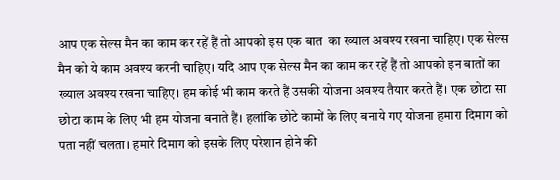आप एक सेल्स मैन का काम कर रहें हैं तो आपको इस एक बात  का ख्याल अवश्य रखना चाहिए। एक सेल्स मैन को ये काम अवश्य करनी चाहिए। यदि आप एक सेल्स मैन का काम कर रहें हैं तो आपको इन बातों का ख्याल अवश्य रखना चाहिए। हम कोई भी काम करते हैं उसकी योजना अवश्य तैयार करते हैं। एक छोटा सा छोटा काम के लिए भी हम योजना बनाते हैं। हलांकि छोटे कामों के लिए बनाये गए योजना हमारा दिमाग को पता नहीं चलता। हमारे दिमाग को इसके लिए परेशान होने की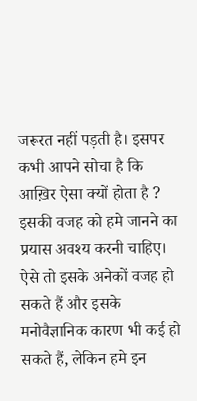जरूरत नहीं पड़ती है। इसपर कभी आपने सोचा है कि आख़िर ऐसा क्यों होता है ? इसकी वजह को हमे जानने का प्रयास अवश्य करनी चाहिए। ऐसे तो इसके अनेकों वजह हो सकते हैं और इसके मनोवैज्ञानिक कारण भी कई हो सकते हैं, लेकिन हमे इन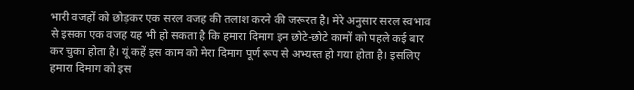भारी वजहों को छोड़कर एक सरल वजह की तलाश करने की जरूरत है। मेरे अनुसार सरल स्वभाव से इसका एक वजह यह भी हो सकता है कि हमारा दिमाग इन छोटे-छोटे कामों को पहले कई बार कर चुका होता है। यूं कहें इस काम को मेरा दिमाग पूर्ण रूप से अभ्यस्त हो गया होता है। इसलिए हमारा दिमाग को इस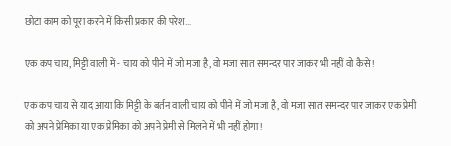छोटा काम को पूरा करने में किसी प्रकार की परेश...

एक कप चाय, मिट्टी वाली में - चाय को पीने में जो मजा है, वो मजा सात समन्दर पार जाकर भी नहीं वो कैसे !

एक कप चाय से याद आया कि मिट्टी के बर्तन वाली चाय को पीने में जो मजा है, वो मजा सात समन्दर पार जाकर एक प्रेमी को अपने प्रेमिका या एक प्रेमिका को अपने प्रेमी से मिलने में भी नहीं होगा!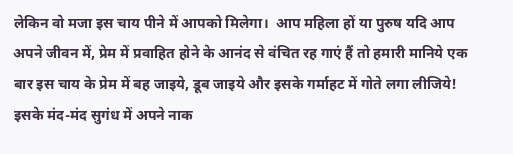लेकिन वो मजा इस चाय पीने में आपको मिलेगा।  आप महिला हों या पुरुष यदि आप अपने जीवन में, प्रेम में प्रवाहित होने के आनंद से वंचित रह गाएं हैं तो हमारी मानिये एक बार इस चाय के प्रेम में बह जाइये, डूब जाइये और इसके गर्माहट में गोते लगा लीजिये! इसके मंद-मंद सुगंध में अपने नाक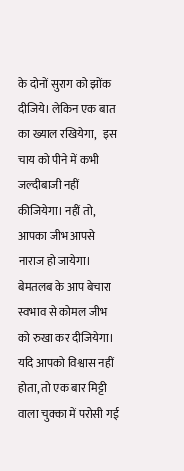के दोनों सुराग को झोंक दीजिये। लेकिन एक बात का ख्याल रखियेगा,   इस चाय को पीने में कभी जल्दीबाजी नहीं कीजियेगा। नहीं तो, आपका जीभ आपसे नाराज हो जायेगा। बेमतलब के आप बेचारा स्वभाव से कोमल जीभ को रुखा कर दीजियेगा। यदि आपको विश्वास नहीं होता, तो एक बार मिट्टी वाला चुक्का में परोसी गई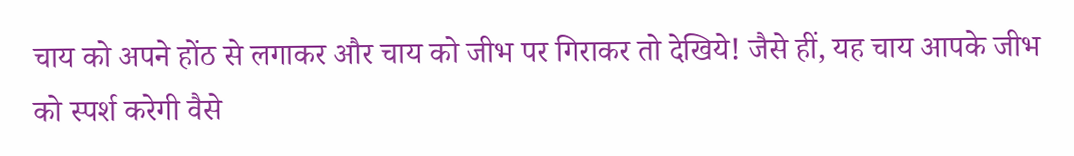चाय को अपने होंठ से लगाकर और चाय को जीभ पर गिराकर तो देखिये! जैसे हीं, यह चाय आपके जीभ को स्पर्श करेगी वैसे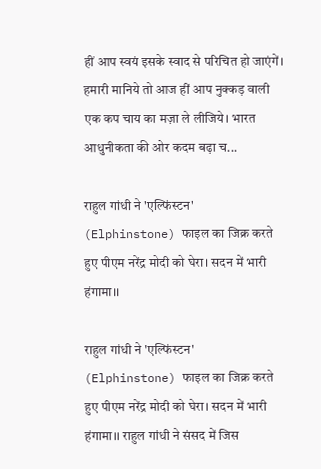हीं आप स्वयं इसके स्वाद से परिचित हो जाएंगें। हमारी मानिये तो आज हीं आप नुक्कड़ वाली एक कप चाय का मज़ा ले लीजिये। भारत आधुनीकता की ओर कदम बढ़ा च...

राहुल गांधी ने 'एल्फिंस्टन' (Elphinstone) फाइल का जिक्र करते हुए पीएम नरेंद्र मोदी को घेरा। सदन में भारी हंगामा।।

राहुल गांधी ने 'एल्फिंस्टन' (Elphinstone) फाइल का जिक्र करते हुए पीएम नरेंद्र मोदी को घेरा। सदन में भारी हंगामा।। राहुल गांधी ने संसद में जिस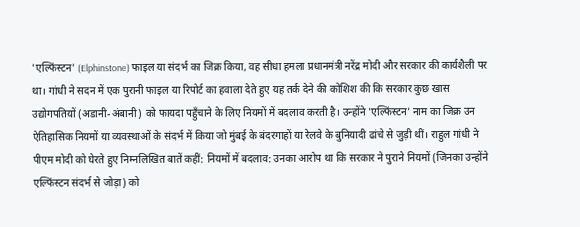'एल्फिंस्टन' (Elphinstone) फाइल या संदर्भ का जिक्र किया, वह सीधा हमला प्रधानमंत्री नरेंद्र मोदी और सरकार की कार्यशैली पर था। गांधी ने सदन में एक पुरानी फाइल या रिपोर्ट का हवाला देते हुए यह तर्क देने की कोशिश की कि सरकार कुछ खास उद्योगपतियों (अडानी-अंबानी) को फायदा पहुँचाने के लिए नियमों में बदलाव करती है। उन्होंने 'एल्फिंस्टन' नाम का जिक्र उन ऐतिहासिक नियमों या व्यवस्थाओं के संदर्भ में किया जो मुंबई के बंदरगाहों या रेलवे के बुनियादी ढांचे से जुड़ी थीं। राहुल गांधी ने पीएम मोदी को घेरते हुए निम्नलिखित बातें कहीं: नियमों में बदलाव: उनका आरोप था कि सरकार ने पुराने नियमों (जिनका उन्होंने एल्फिंस्टन संदर्भ से जोड़ा) को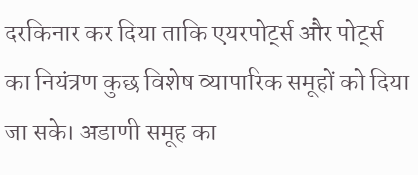दरकिनार कर दिया ताकि एयरपोर्ट्स और पोर्ट्स का नियंत्रण कुछ विशेष व्यापारिक समूहों को दिया जा सके। अडाणी समूह का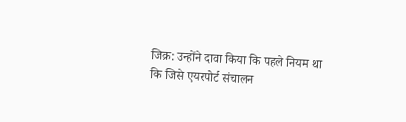जिक्र: उन्होंने दावा किया कि पहले नियम था कि जिसे एयरपोर्ट संचालन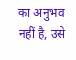का अनुभव नहीं है, उसे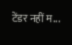टेंडर नहीं म...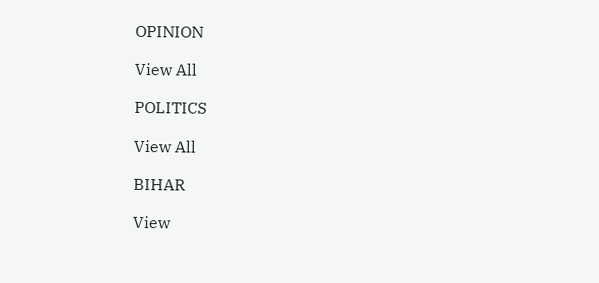OPINION

View All

POLITICS

View All

BIHAR

View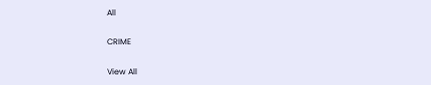All

CRIME

View All